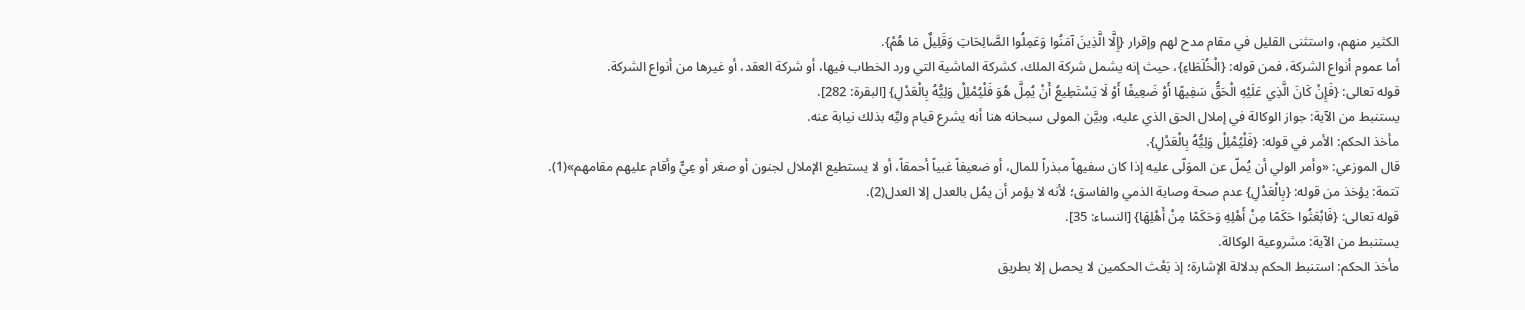الكثير منهم، واستثنى القليل في مقام مدح لهم وإقرار {إِلَّا الَّذِينَ آمَنُوا وَعَمِلُوا الصَّالِحَاتِ وَقَلِيلٌ مَا هُمْ}.
أما عموم أنواع الشركة، فمن قوله: {الْخُلَطَاءِ}، حيث إنه يشمل شركة الملك، كشركة الماشية التي ورد الخطاب فيها، أو شركة العقد، أو غيرها من أنواع الشركة.
قوله تعالى: {فَإِنْ كَانَ الَّذِي عَلَيْهِ الْحَقُّ سَفِيهًا أَوْ ضَعِيفًا أَوْ لَا يَسْتَطِيعُ أَنْ يُمِلَّ هُوَ فَلْيُمْلِلْ وَلِيُّهُ بِالْعَدْلِ} [البقرة: 282].
يستنبط من الآية: جواز الوكالة في إملال الحق الذي عليه، وبيَّن المولى سبحانه هنا أنه يشرع قيام وليِّه بذلك نيابة عنه.
مأخذ الحكم: الأمر في قوله: {فَلْيُمْلِلْ وَلِيُّهُ بِالْعَدْلِ}.
قال الموزعي: «وأمر الولي أن يُملّ عن الموَلّى عليه إذا كان سفيهاً مبذراً للمال، أو ضعيفاً غبياً أحمقاً، أو لا يستطيع الإملال لجنون أو صغر أو عِيٍّ وأقام عليهم مقامهم»(1).
تتمة: يؤخذ من قوله: {بِالْعَدْلِ} عدم صحة وصاية الذمي والفاسق؛ لأنه لا يؤمر أن يمُل بالعدل إلا العدل(2).
قوله تعالى: {فَابْعَثُوا حَكَمًا مِنْ أَهْلِهِ وَحَكَمًا مِنْ أَهْلِهَا} [النساء: 35].
يستنبط من الآية: مشروعية الوكالة.
مأخذ الحكم: استنبط الحكم بدلالة الإشارة؛ إذ بَعْث الحكمين لا يحصل إلا بطريق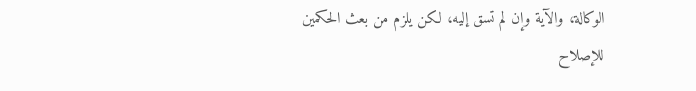الوكالة، والآية وإن لم تسق إليه، لكن يلزم من بعث الحكمين للإصلاح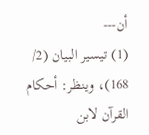أن---
(1) تيسير البيان (2/ 168)، وينظر: أحكام القرآن لابن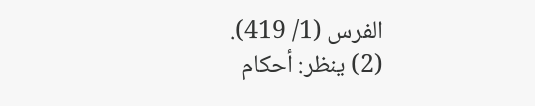الفرس (1/ 419).
(2) ينظر: أحكام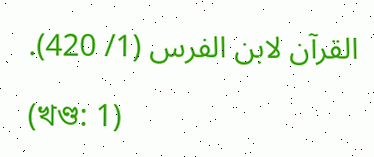القرآن لابن الفرس (1/ 420).

(খণ্ড: 1)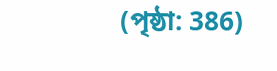(পৃষ্ঠা: 386)